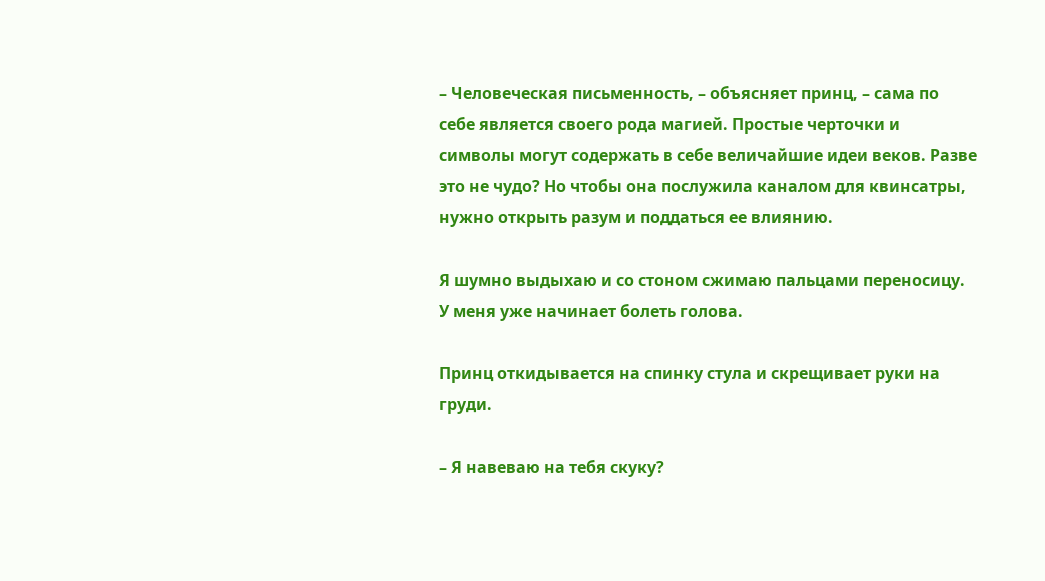– Человеческая письменность, – объясняет принц, – сама по себе является своего рода магией. Простые черточки и символы могут содержать в себе величайшие идеи веков. Разве это не чудо? Но чтобы она послужила каналом для квинсатры, нужно открыть разум и поддаться ее влиянию.

Я шумно выдыхаю и со стоном сжимаю пальцами переносицу. У меня уже начинает болеть голова.

Принц откидывается на спинку стула и скрещивает руки на груди.

– Я навеваю на тебя скуку?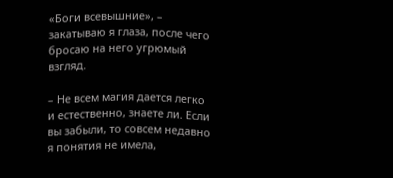«Боги всевышние», – закатываю я глаза, после чего бросаю на него угрюмый взгляд.

– Не всем магия дается легко и естественно, знаете ли. Если вы забыли, то совсем недавно я понятия не имела,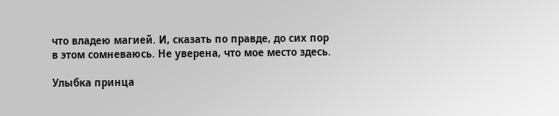что владею магией. И, сказать по правде, до сих пор в этом сомневаюсь. Не уверена, что мое место здесь.

Улыбка принца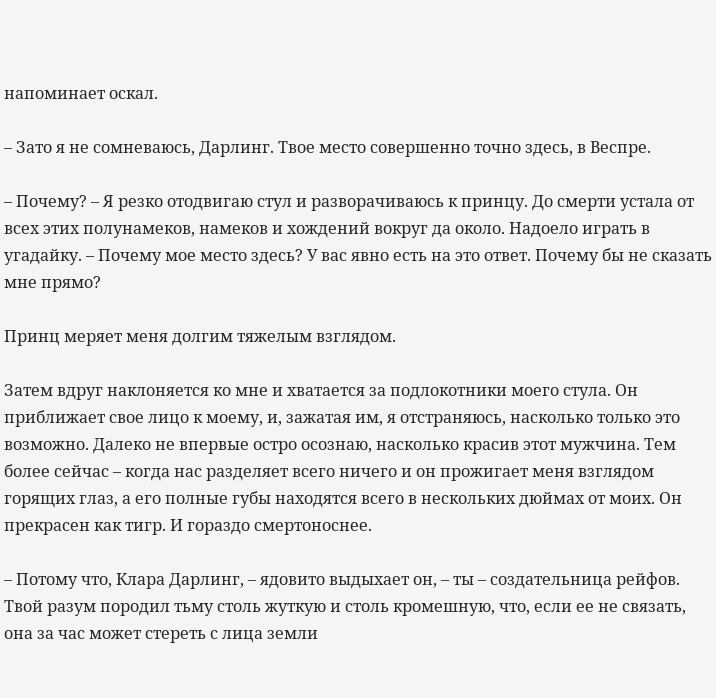напоминает оскал.

– Зато я не сомневаюсь, Дарлинг. Твое место совершенно точно здесь, в Веспре.

– Почему? – Я резко отодвигаю стул и разворачиваюсь к принцу. До смерти устала от всех этих полунамеков, намеков и хождений вокруг да около. Надоело играть в угадайку. – Почему мое место здесь? У вас явно есть на это ответ. Почему бы не сказать мне прямо?

Принц меряет меня долгим тяжелым взглядом.

Затем вдруг наклоняется ко мне и хватается за подлокотники моего стула. Он приближает свое лицо к моему, и, зажатая им, я отстраняюсь, насколько только это возможно. Далеко не впервые остро осознаю, насколько красив этот мужчина. Тем более сейчас – когда нас разделяет всего ничего и он прожигает меня взглядом горящих глаз, а его полные губы находятся всего в нескольких дюймах от моих. Он прекрасен как тигр. И гораздо смертоноснее.

– Потому что, Клара Дарлинг, – ядовито выдыхает он, – ты – создательница рейфов. Твой разум породил тьму столь жуткую и столь кромешную, что, если ее не связать, она за час может стереть с лица земли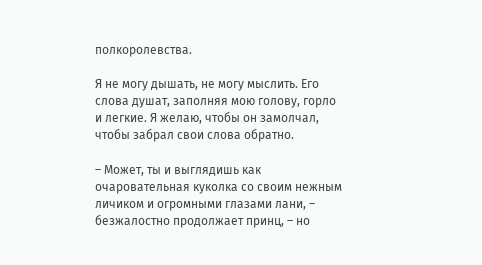полкоролевства.

Я не могу дышать, не могу мыслить. Его слова душат, заполняя мою голову, горло и легкие. Я желаю, чтобы он замолчал, чтобы забрал свои слова обратно.

– Может, ты и выглядишь как очаровательная куколка со своим нежным личиком и огромными глазами лани, – безжалостно продолжает принц, – но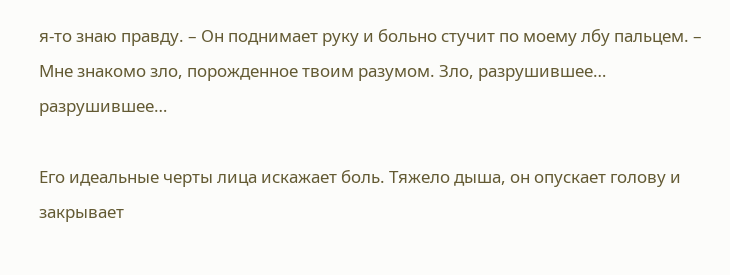я-то знаю правду. – Он поднимает руку и больно стучит по моему лбу пальцем. – Мне знакомо зло, порожденное твоим разумом. Зло, разрушившее… разрушившее…

Его идеальные черты лица искажает боль. Тяжело дыша, он опускает голову и закрывает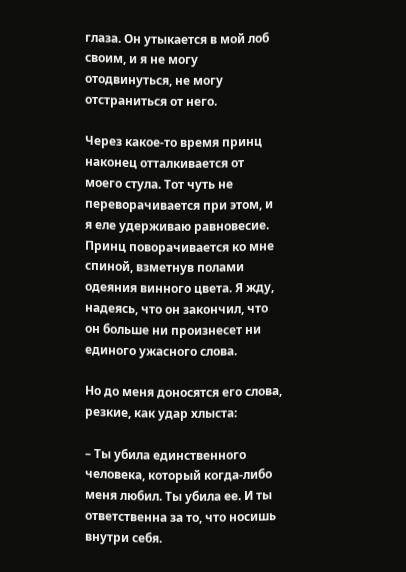глаза. Он утыкается в мой лоб своим, и я не могу отодвинуться, не могу отстраниться от него.

Через какое-то время принц наконец отталкивается от моего стула. Тот чуть не переворачивается при этом, и я еле удерживаю равновесие. Принц поворачивается ко мне спиной, взметнув полами одеяния винного цвета. Я жду, надеясь, что он закончил, что он больше ни произнесет ни единого ужасного слова.

Но до меня доносятся его слова, резкие, как удар хлыста:

– Ты убила единственного человека, который когда-либо меня любил. Ты убила ее. И ты ответственна за то, что носишь внутри себя.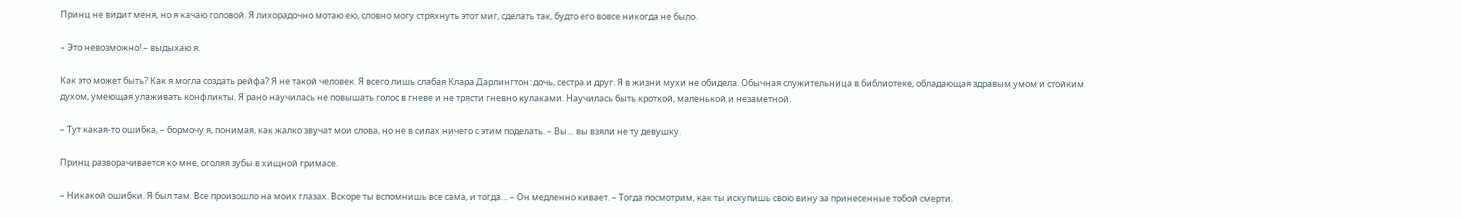Принц не видит меня, но я качаю головой. Я лихорадочно мотаю ею, словно могу стряхнуть этот миг, сделать так, будто его вовсе никогда не было.

– Это невозможно! – выдыхаю я.

Как это может быть? Как я могла создать рейфа? Я не такой человек. Я всего лишь слабая Клара Дарлингтон: дочь, сестра и друг. Я в жизни мухи не обидела. Обычная служительница в библиотеке, обладающая здравым умом и стойким духом, умеющая улаживать конфликты. Я рано научилась не повышать голос в гневе и не трясти гневно кулаками. Научилась быть кроткой, маленькой и незаметной.

– Тут какая-то ошибка, – бормочу я, понимая, как жалко звучат мои слова, но не в силах ничего с этим поделать. – Вы… вы взяли не ту девушку.

Принц разворачивается ко мне, оголяя зубы в хищной гримасе.

– Никакой ошибки. Я был там. Все произошло на моих глазах. Вскоре ты вспомнишь все сама, и тогда… – Он медленно кивает. – Тогда посмотрим, как ты искупишь свою вину за принесенные тобой смерти.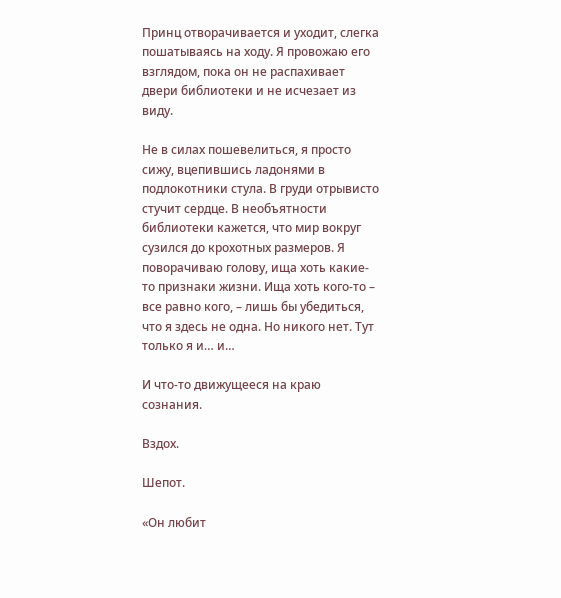Принц отворачивается и уходит, слегка пошатываясь на ходу. Я провожаю его взглядом, пока он не распахивает двери библиотеки и не исчезает из виду.

Не в силах пошевелиться, я просто сижу, вцепившись ладонями в подлокотники стула. В груди отрывисто стучит сердце. В необъятности библиотеки кажется, что мир вокруг сузился до крохотных размеров. Я поворачиваю голову, ища хоть какие-то признаки жизни. Ища хоть кого-то – все равно кого, – лишь бы убедиться, что я здесь не одна. Но никого нет. Тут только я и… и…

И что-то движущееся на краю сознания.

Вздох.

Шепот.

«Он любит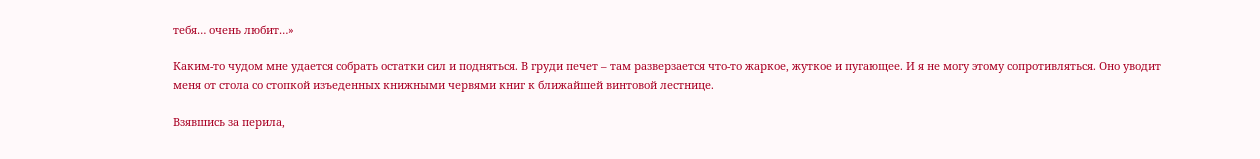тебя… очень любит…»

Каким-то чудом мне удается собрать остатки сил и подняться. В груди печет – там разверзается что-то жаркое, жуткое и пугающее. И я не могу этому сопротивляться. Оно уводит меня от стола со стопкой изъеденных книжными червями книг к ближайшей винтовой лестнице.

Взявшись за перила,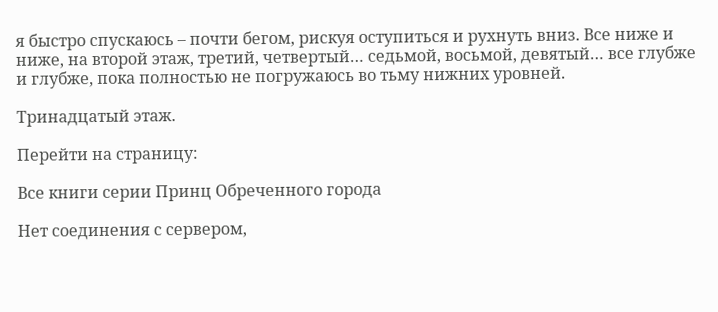я быстро спускаюсь – почти бегом, рискуя оступиться и рухнуть вниз. Все ниже и ниже, на второй этаж, третий, четвертый… седьмой, восьмой, девятый… все глубже и глубже, пока полностью не погружаюсь во тьму нижних уровней.

Тринадцатый этаж.

Перейти на страницу:

Все книги серии Принц Обреченного города

Нет соединения с сервером,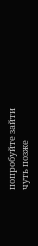попробуйте зайти чуть позже